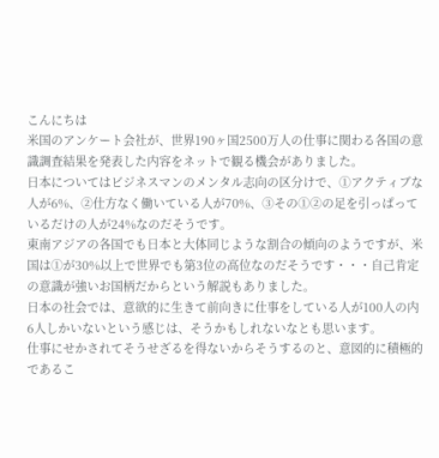こんにちは
米国のアンケート会社が、世界190ヶ国2500万人の仕事に関わる各国の意識調査結果を発表した内容をネットで観る機会がありました。
日本についてはビジネスマンのメンタル志向の区分けで、①アクティブな人が6%、②仕方なく働いている人が70%、③その①②の足を引っぱっているだけの人が24%なのだそうです。
東南アジアの各国でも日本と大体同じような割合の傾向のようですが、米国は①が30%以上で世界でも第3位の高位なのだそうです・・・自己肯定の意識が強いお国柄だからという解説もありました。
日本の社会では、意欲的に生きて前向きに仕事をしている人が100人の内6人しかいないという感じは、そうかもしれないなとも思います。
仕事にせかされてそうせざるを得ないからそうするのと、意図的に積極的であるこ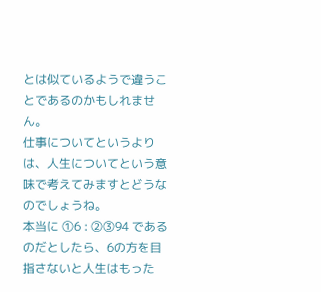とは似ているようで違うことであるのかもしれません。
仕事についてというよりは、人生についてという意味で考えてみますとどうなのでしょうね。
本当に ①6 : ②③94 であるのだとしたら、6の方を目指さないと人生はもった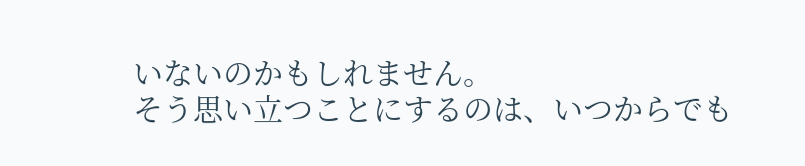いないのかもしれません。
そう思い立つことにするのは、いつからでも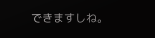できますしね。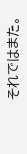それではまた。